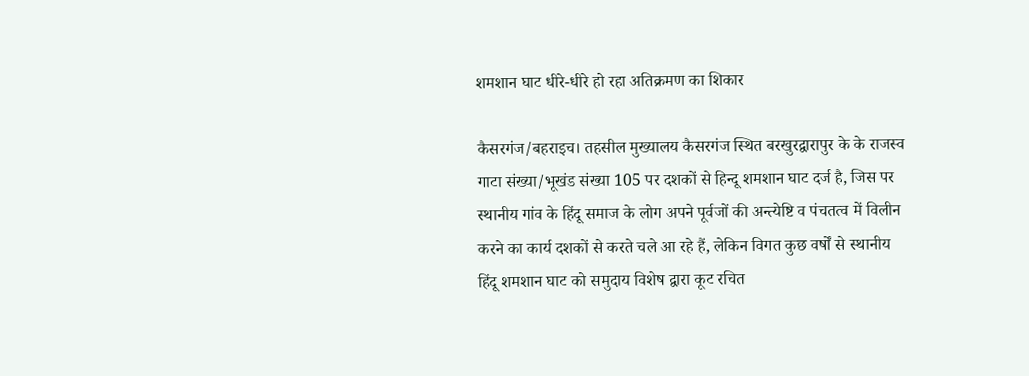शमशान घाट धीरे-धीरे हो रहा अतिक्रमण का शिकार

कैसरगंज/बहराइच। तहसील मुख्यालय कैसरगंज स्थित बरखुरद्वारापुर के के राजस्व गाटा संख्या/भूखंड संख्या 105 पर दशकों से हिन्दू शमशान घाट दर्ज है, जिस पर स्थानीय गांव के हिंदू समाज के लोग अपने पूर्वजों की अन्त्येष्टि व पंचतत्व में विलीन करने का कार्य दशकों से करते चले आ रहे हैं, लेकिन विगत कुछ वर्षों से स्थानीय हिंदू शमशान घाट को समुदाय विशेष द्वारा कूट रचित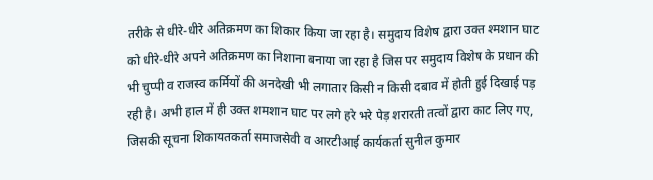तरीके से धीरे-धीरे अतिक्रमण का शिकार किया जा रहा है। समुदाय विशेष द्वारा उक्त श्मशान घाट को धीरे-धीरे अपने अतिक्रमण का निशाना बनाया जा रहा है जिस पर समुदाय विशेष के प्रधान की भी चुप्पी व राजस्व कर्मियों की अनदेखी भी लगातार किसी न किसी दबाव में होती हुई दिखाई पड़ रही है। अभी हाल में ही उक्त शमशान घाट पर लगे हरे भरे पेड़ शरारती तत्वों द्वारा काट लिए गए, जिसकी सूचना शिकायतकर्ता समाजसेवी व आरटीआई कार्यकर्ता सुनील कुमार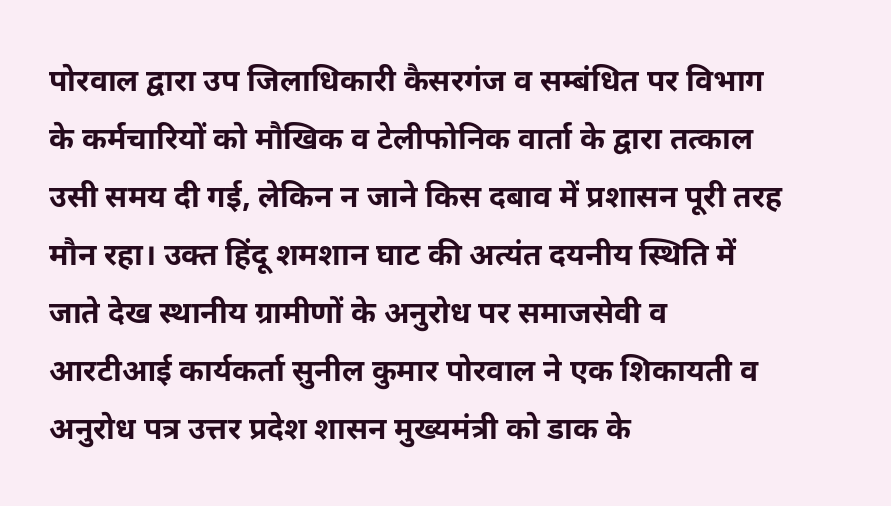पोरवाल द्वारा उप जिलाधिकारी कैसरगंज व सम्बंधित पर विभाग के कर्मचारियों को मौखिक व टेलीफोनिक वार्ता के द्वारा तत्काल उसी समय दी गई, लेकिन न जाने किस दबाव में प्रशासन पूरी तरह मौन रहा। उक्त हिंदू शमशान घाट की अत्यंत दयनीय स्थिति में जाते देख स्थानीय ग्रामीणों के अनुरोध पर समाजसेवी व आरटीआई कार्यकर्ता सुनील कुमार पोरवाल ने एक शिकायती व अनुरोध पत्र उत्तर प्रदेश शासन मुख्यमंत्री को डाक के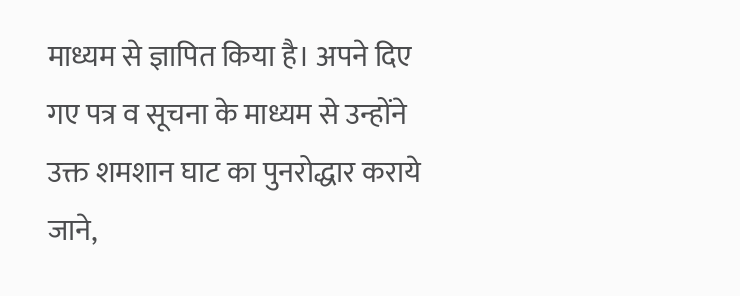माध्यम से ज्ञापित किया है। अपने दिए गए पत्र व सूचना के माध्यम से उन्होंने उक्त शमशान घाट का पुनरोद्धार कराये जाने,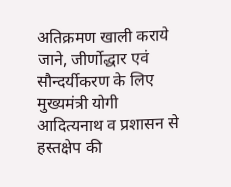अतिक्रमण खाली कराये जाने, जीर्णोद्धार एवं सौन्दर्यीकरण के लिए मुख्यमंत्री योगी आदित्यनाथ व प्रशासन से हस्तक्षेप की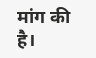मांग की है।